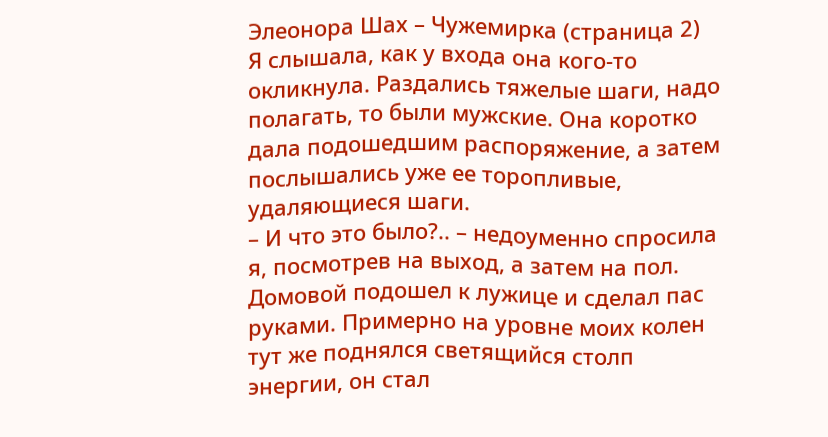Элеонора Шах – Чужемирка (страница 2)
Я слышала, как у входа она кого-то окликнула. Раздались тяжелые шаги, надо полагать, то были мужские. Она коротко дала подошедшим распоряжение, а затем послышались уже ее торопливые, удаляющиеся шаги.
– И что это было?.. – недоуменно спросила я, посмотрев на выход, а затем на пол.
Домовой подошел к лужице и сделал пас руками. Примерно на уровне моих колен тут же поднялся светящийся столп энергии, он стал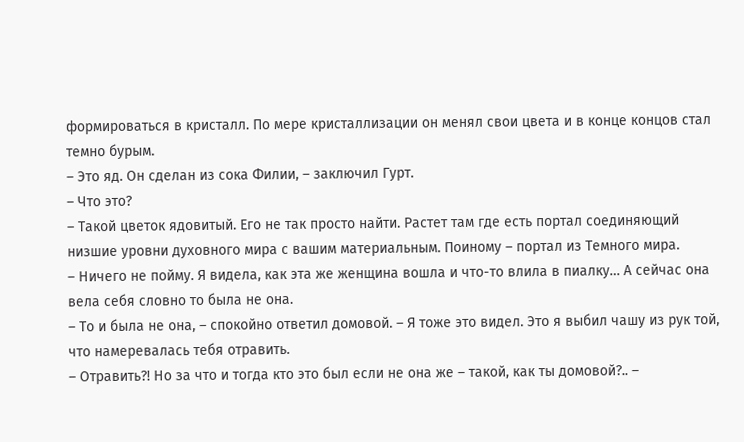формироваться в кристалл. По мере кристаллизации он менял свои цвета и в конце концов стал темно бурым.
– Это яд. Он сделан из сока Филии, – заключил Гурт.
– Что это?
– Такой цветок ядовитый. Его не так просто найти. Растет там где есть портал соединяющий низшие уровни духовного мира с вашим материальным. Поиному – портал из Темного мира.
– Ничего не пойму. Я видела, как эта же женщина вошла и что-то влила в пиалку… А сейчас она вела себя словно то была не она.
– То и была не она, – спокойно ответил домовой. – Я тоже это видел. Это я выбил чашу из рук той, что намеревалась тебя отравить.
– Отравить?! Но за что и тогда кто это был если не она же – такой, как ты домовой?.. –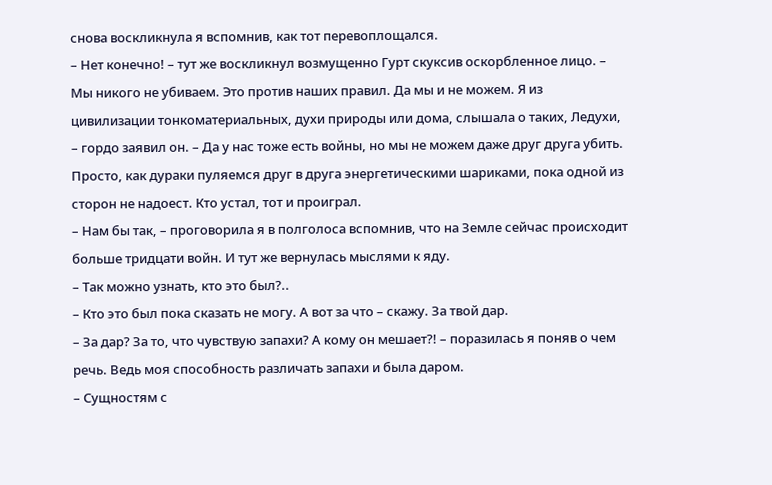снова воскликнула я вспомнив, как тот перевоплощался.
– Нет конечно! – тут же воскликнул возмущенно Гурт скуксив оскорбленное лицо. – Мы никого не убиваем. Это против наших правил. Да мы и не можем. Я из цивилизации тонкоматериальных, духи природы или дома, слышала о таких, Ледухи, – гордо заявил он. – Да у нас тоже есть войны, но мы не можем даже друг друга убить. Просто, как дураки пуляемся друг в друга энергетическими шариками, пока одной из сторон не надоест. Кто устал, тот и проиграл.
– Нам бы так, – проговорила я в полголоса вспомнив, что на Земле сейчас происходит больше тридцати войн. И тут же вернулась мыслями к яду.
– Так можно узнать, кто это был?..
– Кто это был пока сказать не могу. А вот за что – скажу. За твой дар.
– За дар? За то, что чувствую запахи? А кому он мешает?! – поразилась я поняв о чем речь. Ведь моя способность различать запахи и была даром.
– Сущностям с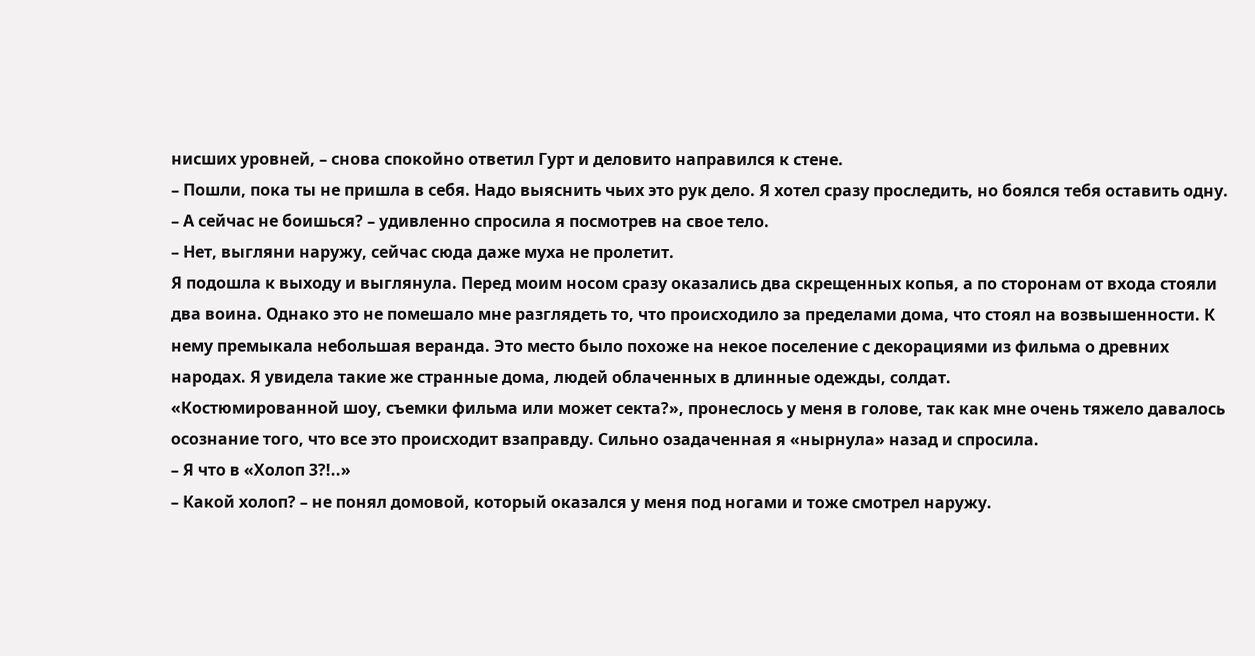нисших уровней, – снова спокойно ответил Гурт и деловито направился к стене.
– Пошли, пока ты не пришла в себя. Надо выяснить чьих это рук дело. Я хотел сразу проследить, но боялся тебя оставить одну.
– А сейчас не боишься? – удивленно спросила я посмотрев на свое тело.
– Нет, выгляни наружу, сейчас сюда даже муха не пролетит.
Я подошла к выходу и выглянула. Перед моим носом сразу оказались два скрещенных копья, а по сторонам от входа стояли два воина. Однако это не помешало мне разглядеть то, что происходило за пределами дома, что стоял на возвышенности. К нему премыкала небольшая веранда. Это место было похоже на некое поселение с декорациями из фильма о древних народах. Я увидела такие же странные дома, людей облаченных в длинные одежды, солдат.
«Костюмированной шоу, съемки фильма или может секта?», пронеслось у меня в голове, так как мне очень тяжело давалось осознание того, что все это происходит взаправду. Сильно озадаченная я «нырнула» назад и спросила.
– Я что в «Холоп 3?!..»
– Какой холоп? – не понял домовой, который оказался у меня под ногами и тоже смотрел наружу.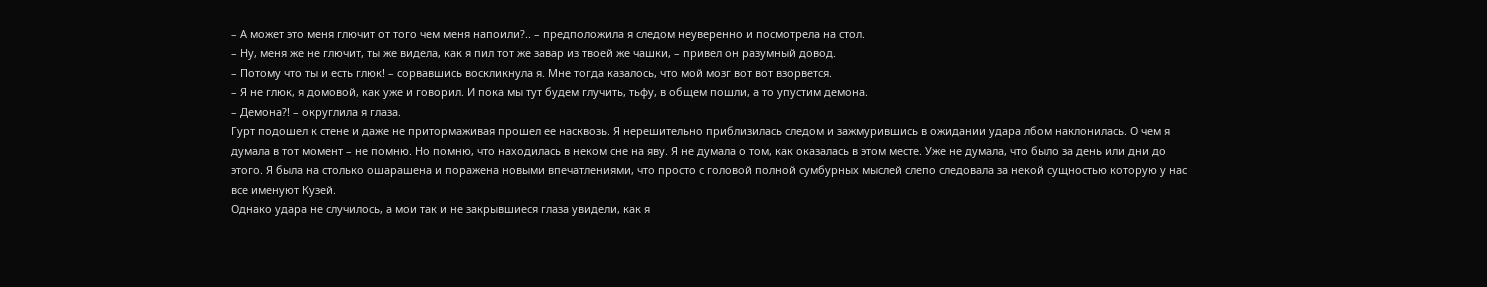– А может это меня глючит от того чем меня напоили?.. – предположила я следом неуверенно и посмотрела на стол.
– Ну, меня же не глючит, ты же видела, как я пил тот же завар из твоей же чашки, – привел он разумный довод.
– Потому что ты и есть глюк! – сорвавшись воскликнула я. Мне тогда казалось, что мой мозг вот вот взорвется.
– Я не глюк, я домовой, как уже и говорил. И пока мы тут будем глучить, тьфу, в общем пошли, а то упустим демона.
– Демона?! – округлила я глаза.
Гурт подошел к стене и даже не притормаживая прошел ее насквозь. Я нерешительно приблизилась следом и зажмурившись в ожидании удара лбом наклонилась. О чем я думала в тот момент – не помню. Но помню, что находилась в неком сне на яву. Я не думала о том, как оказалась в этом месте. Уже не думала, что было за день или дни до этого. Я была на столько ошарашена и поражена новыми впечатлениями, что просто с головой полной сумбурных мыслей слепо следовала за некой сущностью которую у нас все именуют Кузей.
Однако удара не случилось, а мои так и не закрывшиеся глаза увидели, как я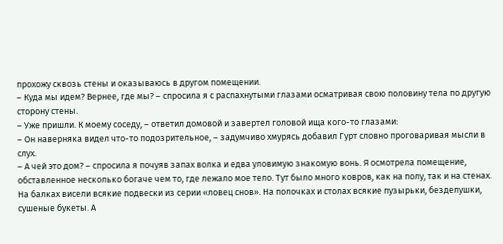прохожу сквозь стены и оказываюсь в другом помещении.
– Куда мы идем? Вернее, где мы? – спросила я с распахнутыми глазами осматривая свою половину тела по другую сторону стены.
– Уже пришли. К моему соседу, – ответил домовой и завертел головой ища кого-то глазами:
– Он наверняка видел что-то подозрительное, – задумчиво хмурясь добавил Гурт словно проговаривая мысли в слух.
– А чей это дом? – спросила я почуяв запах волка и едва уловимую знакомую вонь. Я осмотрела помещение, обставленное несколько богаче чем то, где лежало мое тело. Тут было много ковров, как на полу, так и на стенах. На балках висели всякие подвески из серии «ловец снов». На полочках и столах всякие пузырьки, безделушки, сушеные букеты. А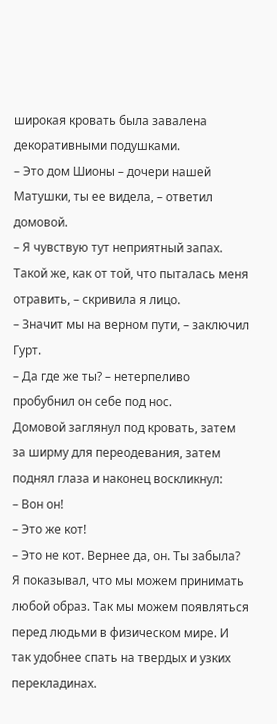широкая кровать была завалена декоративными подушками.
– Это дом Шионы – дочери нашей Матушки, ты ее видела, – ответил домовой.
– Я чувствую тут неприятный запах. Такой же, как от той, что пыталась меня отравить, – скривила я лицо.
– Значит мы на верном пути, – заключил Гурт.
– Да где же ты? – нетерпеливо пробубнил он себе под нос.
Домовой заглянул под кровать, затем за ширму для переодевания, затем поднял глаза и наконец воскликнул:
– Вон он!
– Это же кот!
– Это не кот. Вернее да, он. Ты забыла? Я показывал, что мы можем принимать любой образ. Так мы можем появляться перед людьми в физическом мире. И так удобнее спать на твердых и узких перекладинах.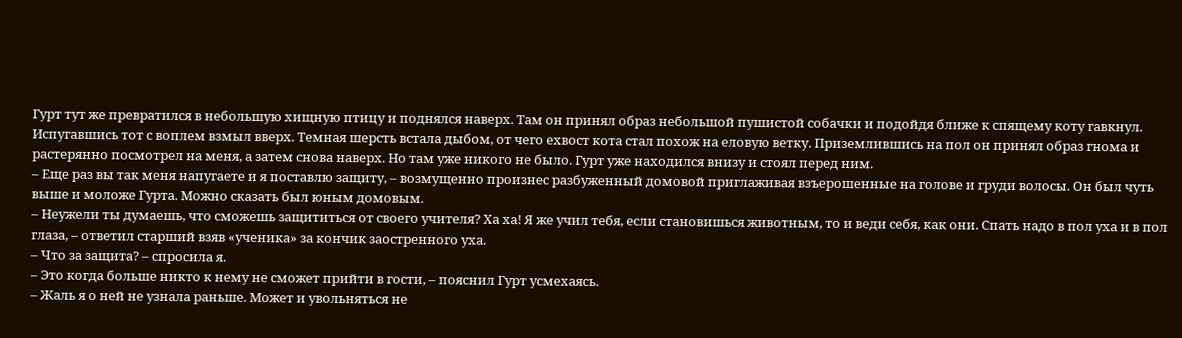Гурт тут же превратился в небольшую хищную птицу и поднялся наверх. Там он принял образ небольшой пушистой собачки и подойдя ближе к спящему коту гавкнул.
Испугавшись тот с воплем взмыл вверх. Темная шерсть встала дыбом, от чего ехвост кота стал похож на еловую ветку. Приземлившись на пол он принял образ гнома и растерянно посмотрел на меня, а затем снова наверх. Но там уже никого не было. Гурт уже находился внизу и стоял перед ним.
– Еще раз вы так меня напугаете и я поставлю защиту, – возмущенно произнес разбуженный домовой приглаживая взъерошенные на голове и груди волосы. Он был чуть выше и моложе Гурта. Можно сказать был юным домовым.
– Неужели ты думаешь, что сможешь защититься от своего учителя? Ха ха! Я же учил тебя, если становишься животным, то и веди себя, как они. Спать надо в пол уха и в пол глаза, – ответил старший взяв «ученика» за кончик заостренного уха.
– Что за защита? – спросила я.
– Это когда больше никто к нему не сможет прийти в гости, – пояснил Гурт усмехаясь.
– Жаль я о ней не узнала раньше. Может и увольняться не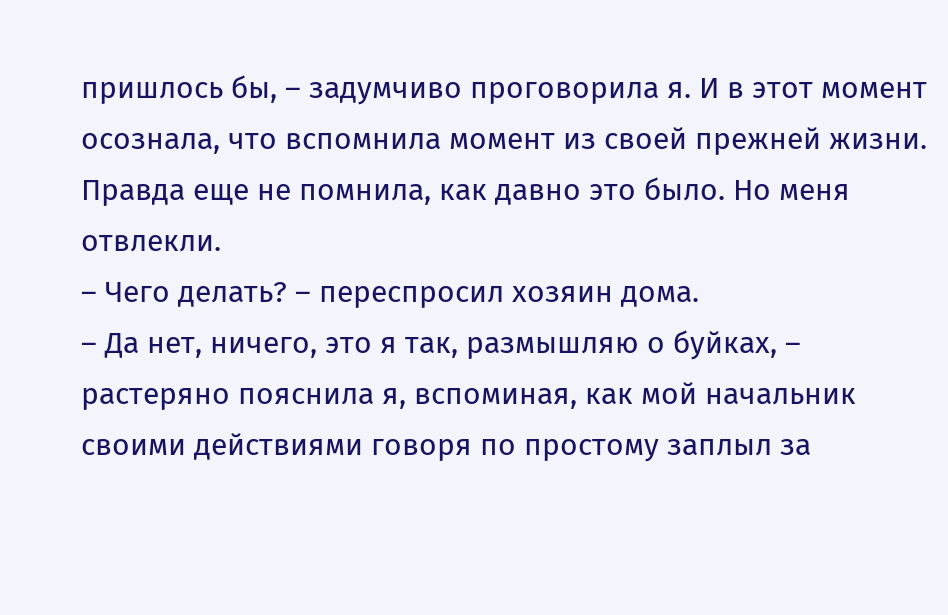пришлось бы, – задумчиво проговорила я. И в этот момент осознала, что вспомнила момент из своей прежней жизни. Правда еще не помнила, как давно это было. Но меня отвлекли.
– Чего делать? – переспросил хозяин дома.
– Да нет, ничего, это я так, размышляю о буйках, – растеряно пояснила я, вспоминая, как мой начальник своими действиями говоря по простому заплыл за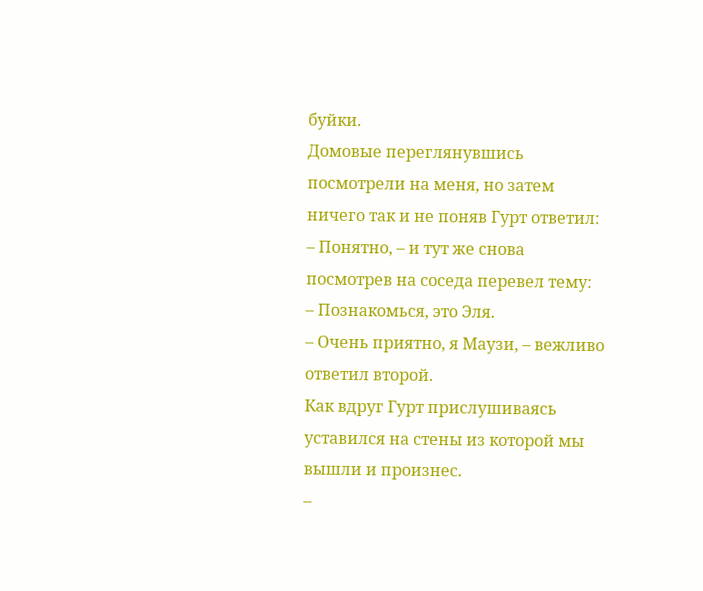буйки.
Домовые переглянувшись посмотрели на меня, но затем ничего так и не поняв Гурт ответил:
– Понятно, – и тут же снова посмотрев на соседа перевел тему:
– Познакомься, это Эля.
– Очень приятно, я Маузи, – вежливо ответил второй.
Как вдруг Гурт прислушиваясь уставился на стены из которой мы вышли и произнес.
–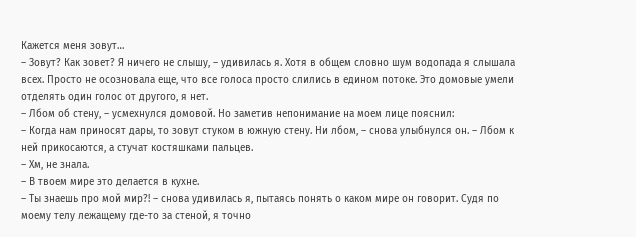Кажется меня зовут…
– Зовут? Как зовет? Я ничего не слышу, – удивилась я. Хотя в общем словно шум водопада я слышала всех. Просто не осозновала еще, что все голоса просто слились в едином потоке. Это домовые умели отделять один голос от другого, я нет.
– Лбом об стену, – усмехнулся домовой. Но заметив непонимание на моем лице пояснил:
– Когда нам приносят дары, то зовут стуком в южную стену. Ни лбом, – снова улыбнулся он. – Лбом к ней прикосаются, а стучат костяшками пальцев.
– Хм, не знала.
– В твоем мире это делается в кухне.
– Ты знаешь про мой мир?! – снова удивилась я, пытаясь понять о каком мире он говорит. Судя по моему телу лежащему где-то за стеной, я точно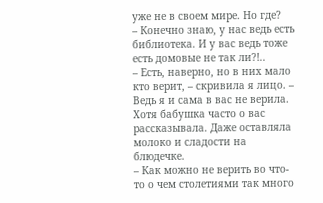уже не в своем мире. Но где?
– Конечно знаю, у нас ведь есть библиотека. И у вас ведь тоже есть домовые не так ли?!..
– Есть, наверно, но в них мало кто верит, – скривила я лицо. – Ведь я и сама в вас не верила. Хотя бабушка часто о вас рассказывала. Даже оставляла молоко и сладости на блюдечке.
– Как можно не верить во что-то о чем столетиями так много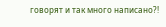говорят и так много написано?!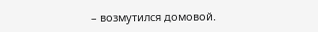– возмутился домовой.